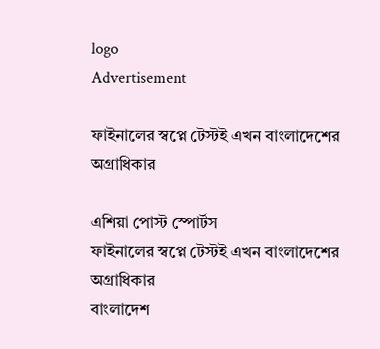logo
Advertisement

ফাইনালের স্বপ্নে টেস্টই এখন বাংলাদেশের অগ্রাধিকার

এশিয়া পোস্ট স্পোর্টস
ফাইনালের স্বপ্নে টেস্টই এখন বাংলাদেশের অগ্রাধিকার
বাংলাদেশ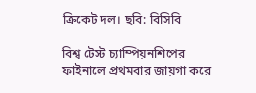ক্রিকেট দল। ছবি: বিসিবি

বিশ্ব টেস্ট চ্যাম্পিয়নশিপের ফাইনালে প্রথমবার জায়গা করে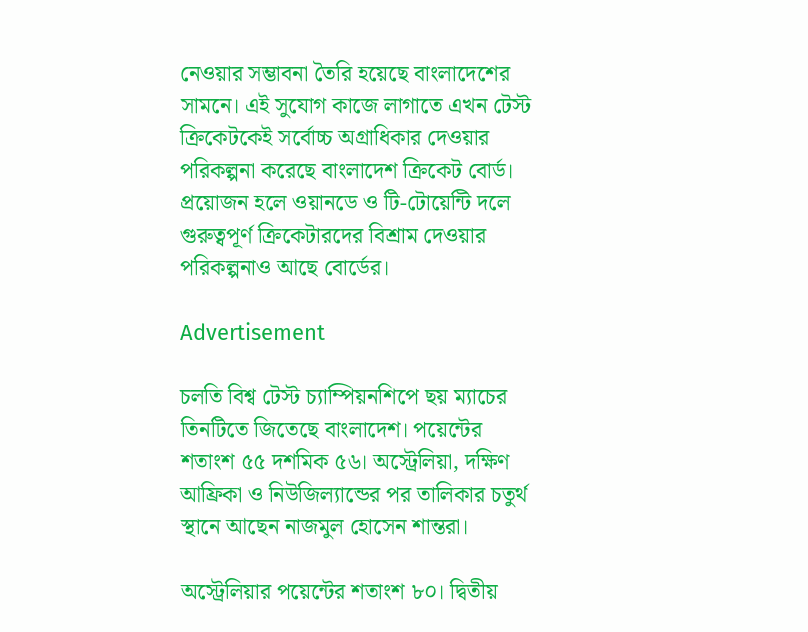নেওয়ার সম্ভাবনা তৈরি হয়েছে বাংলাদেশের সামনে। এই সুযোগ কাজে লাগাতে এখন টেস্ট ক্রিকেটকেই সর্বোচ্চ অগ্রাধিকার দেওয়ার পরিকল্পনা করেছে বাংলাদেশ ক্রিকেট বোর্ড। প্রয়োজন হলে ওয়ানডে ও টি-টোয়েন্টি দলে গুরুত্বপূর্ণ ক্রিকেটারদের বিশ্রাম দেওয়ার পরিকল্পনাও আছে বোর্ডের।

Advertisement

চলতি বিশ্ব টেস্ট চ্যাম্পিয়নশিপে ছয় ম্যাচের তিনটিতে জিতেছে বাংলাদেশ। পয়েন্টের শতাংশ ৫৫ দশমিক ৫৬। অস্ট্রেলিয়া, দক্ষিণ আফ্রিকা ও নিউজিল্যান্ডের পর তালিকার চতুর্থ স্থানে আছেন নাজমুল হোসেন শান্তরা।

অস্ট্রেলিয়ার পয়েন্টের শতাংশ ৮০। দ্বিতীয়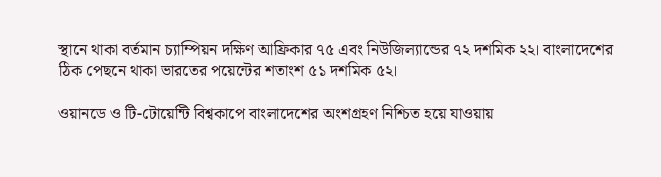স্থানে থাকা বর্তমান চ্যাম্পিয়ন দক্ষিণ আফ্রিকার ৭৫ এবং নিউজিল্যান্ডের ৭২ দশমিক ২২। বাংলাদেশের ঠিক পেছনে থাকা ভারতের পয়েন্টের শতাংশ ৫১ দশমিক ৫২।

ওয়ানডে ও টি-টোয়েন্টি বিশ্বকাপে বাংলাদেশের অংশগ্রহণ নিশ্চিত হয়ে যাওয়ায়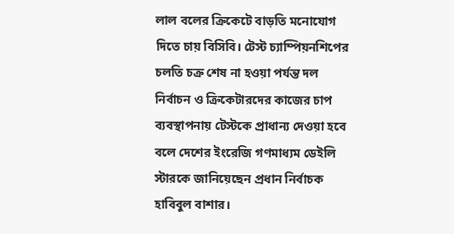লাল বলের ক্রিকেটে বাড়তি মনোযোগ দিতে চায় বিসিবি। টেস্ট চ্যাম্পিয়নশিপের চলতি চক্র শেষ না হওয়া পর্যন্ত দল নির্বাচন ও ক্রিকেটারদের কাজের চাপ ব্যবস্থাপনায় টেস্টকে প্রাধান্য দেওয়া হবে বলে দেশের ইংরেজি গণমাধ্যম ডেইলি স্টারকে জানিয়েছেন প্রধান নির্বাচক হাবিবুল বাশার।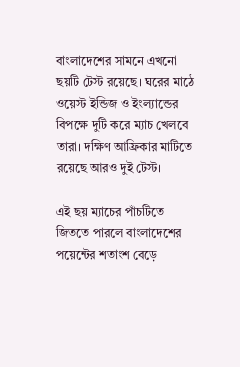বাংলাদেশের সামনে এখনো ছয়টি টেস্ট রয়েছে। ঘরের মাঠে ওয়েস্ট ইন্ডিজ ও ইংল্যান্ডের বিপক্ষে দুটি করে ম্যাচ খেলবে তারা। দক্ষিণ আফ্রিকার মাটিতে রয়েছে আরও দুই টেস্ট।

এই ছয় ম্যাচের পাঁচটিতে জিততে পারলে বাংলাদেশের পয়েন্টের শতাংশ বেড়ে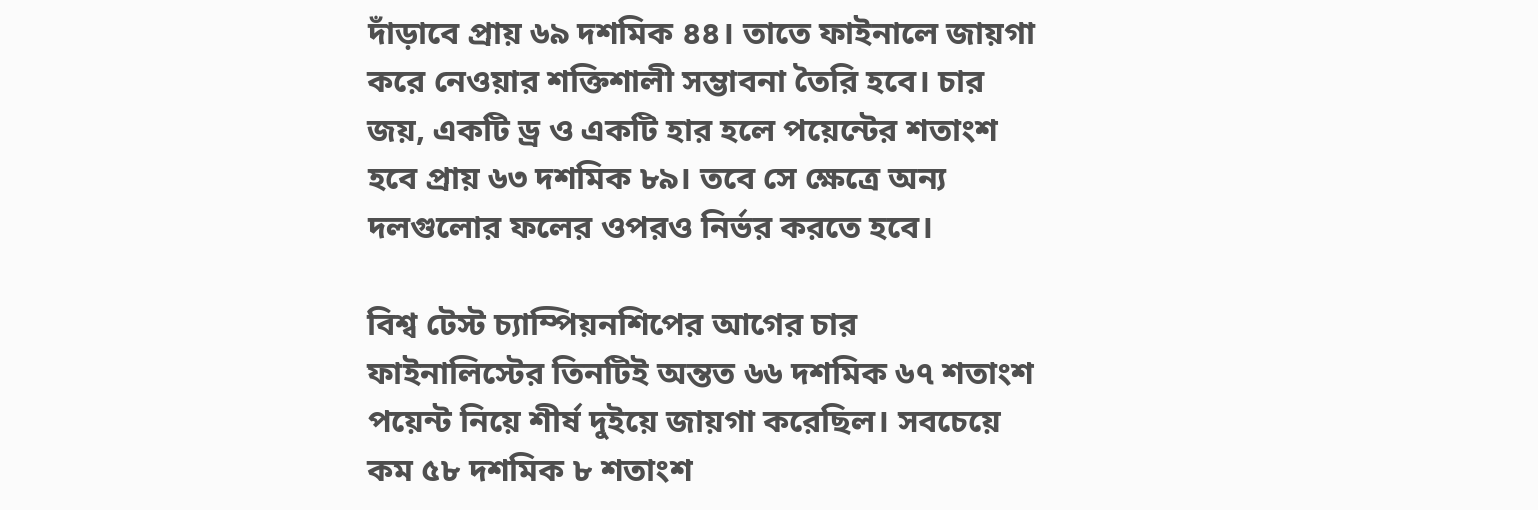দাঁড়াবে প্রায় ৬৯ দশমিক ৪৪। তাতে ফাইনালে জায়গা করে নেওয়ার শক্তিশালী সম্ভাবনা তৈরি হবে। চার জয়, একটি ড্র ও একটি হার হলে পয়েন্টের শতাংশ হবে প্রায় ৬৩ দশমিক ৮৯। তবে সে ক্ষেত্রে অন্য দলগুলোর ফলের ওপরও নির্ভর করতে হবে।

বিশ্ব টেস্ট চ্যাম্পিয়নশিপের আগের চার ফাইনালিস্টের তিনটিই অন্তত ৬৬ দশমিক ৬৭ শতাংশ পয়েন্ট নিয়ে শীর্ষ দুইয়ে জায়গা করেছিল। সবচেয়ে কম ৫৮ দশমিক ৮ শতাংশ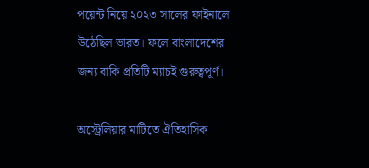পয়েন্ট নিয়ে ২০২৩ সালের ফাইনালে উঠেছিল ভারত। ফলে বাংলাদেশের জন্য বাকি প্রতিটি ম্যাচই গুরুত্বপূর্ণ।

অস্ট্রেলিয়ার মাটিতে ঐতিহাসিক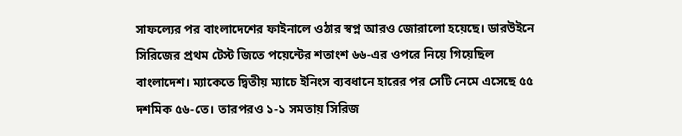সাফল্যের পর বাংলাদেশের ফাইনালে ওঠার স্বপ্ন আরও জোরালো হয়েছে। ডারউইনে সিরিজের প্রথম টেস্ট জিতে পয়েন্টের শতাংশ ৬৬-এর ওপরে নিয়ে গিয়েছিল বাংলাদেশ। ম্যাকেতে দ্বিতীয় ম্যাচে ইনিংস ব্যবধানে হারের পর সেটি নেমে এসেছে ৫৫ দশমিক ৫৬-তে। তারপরও ১-১ সমতায় সিরিজ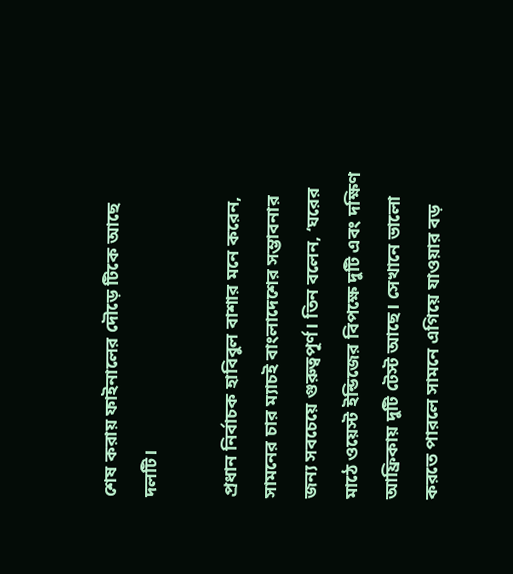শেষ করায় ফাইনালের দৌড়ে টিকে আছে দলটি।

প্রধান নির্বাচক হাবিবুল বাশার মনে করেন, সামনের চার ম্যাচই বাংলাদেশের সম্ভাবনার জন্য সবচেয়ে গুরুত্বপূর্ণ। তিন বলেন, ‘ঘরের মাঠে ওয়েস্ট ইন্ডিজের বিপক্ষে দুটি এবং দক্ষিণ আফ্রিকায় দুটি টেস্ট আছে। সেখানে ভালো করতে পারলে সামনে এগিয়ে যাওয়ার বড়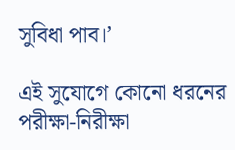সুবিধা পাব।’

এই সুযোগে কোনো ধরনের পরীক্ষা-নিরীক্ষা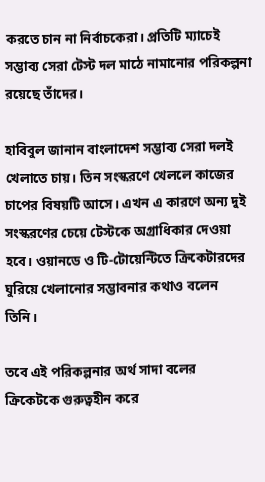করতে চান না নির্বাচকেরা। প্রতিটি ম্যাচেই সম্ভাব্য সেরা টেস্ট দল মাঠে নামানোর পরিকল্পনা রয়েছে তাঁদের।

হাবিবুল জানান বাংলাদেশ সম্ভাব্য সেরা দলই খেলাতে চায়। তিন সংস্করণে খেললে কাজের চাপের বিষয়টি আসে। এখন এ কারণে অন্য দুই সংস্করণের চেয়ে টেস্টকে অগ্রাধিকার দেওয়া হবে। ওয়ানডে ও টি-টোয়েন্টিতে ক্রিকেটারদের ঘুরিয়ে খেলানোর সম্ভাবনার কথাও বলেন তিনি।

তবে এই পরিকল্পনার অর্থ সাদা বলের ক্রিকেটকে গুরুত্বহীন করে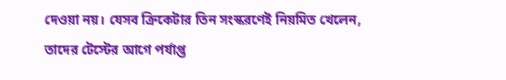দেওয়া নয়। যেসব ক্রিকেটার তিন সংস্করণেই নিয়মিত খেলেন, তাদের টেস্টের আগে পর্যাপ্ত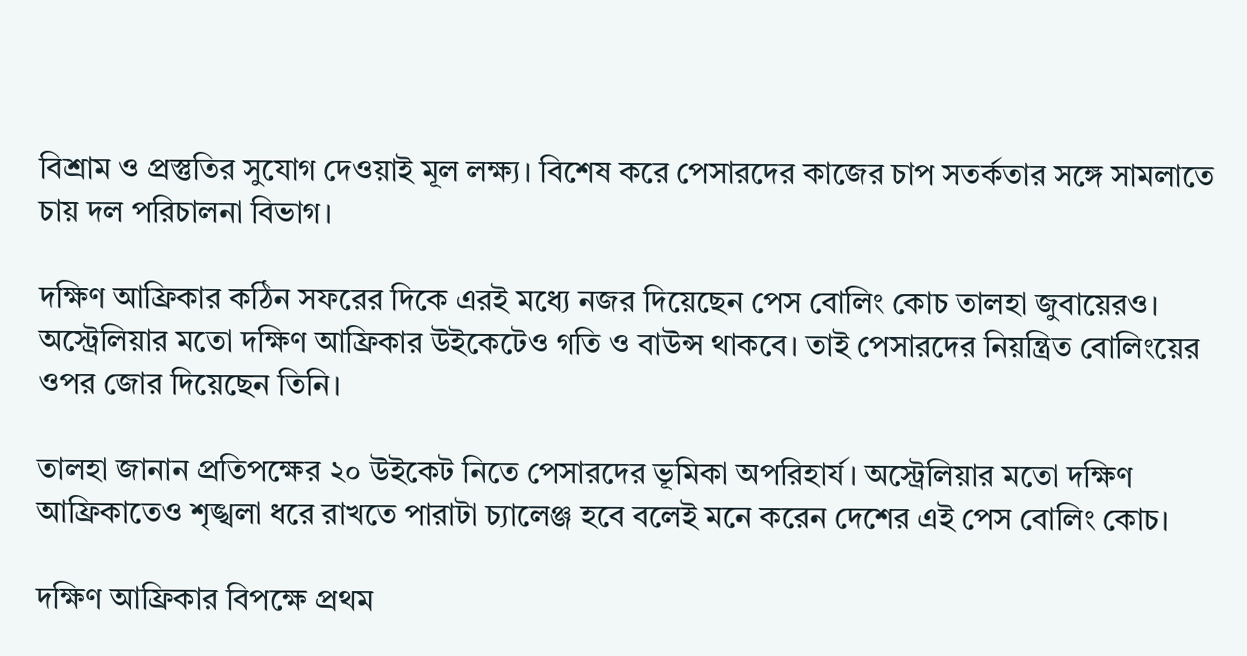বিশ্রাম ও প্রস্তুতির সুযোগ দেওয়াই মূল লক্ষ্য। বিশেষ করে পেসারদের কাজের চাপ সতর্কতার সঙ্গে সামলাতে চায় দল পরিচালনা বিভাগ।

দক্ষিণ আফ্রিকার কঠিন সফরের দিকে এরই মধ্যে নজর দিয়েছেন পেস বোলিং কোচ তালহা জুবায়েরও। অস্ট্রেলিয়ার মতো দক্ষিণ আফ্রিকার উইকেটেও গতি ও বাউন্স থাকবে। তাই পেসারদের নিয়ন্ত্রিত বোলিংয়ের ওপর জোর দিয়েছেন তিনি।

তালহা জানান প্রতিপক্ষের ২০ উইকেট নিতে পেসারদের ভূমিকা অপরিহার্য। অস্ট্রেলিয়ার মতো দক্ষিণ আফ্রিকাতেও শৃঙ্খলা ধরে রাখতে পারাটা চ্যালেঞ্জ হবে বলেই মনে করেন দেশের এই পেস বোলিং কোচ।

দক্ষিণ আফ্রিকার বিপক্ষে প্রথম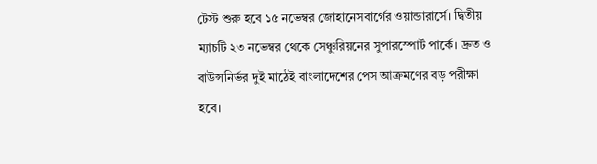টেস্ট শুরু হবে ১৫ নভেম্বর জোহানেসবার্গের ওয়ান্ডারার্সে। দ্বিতীয় ম্যাচটি ২৩ নভেম্বর থেকে সেঞ্চুরিয়নের সুপারস্পোর্ট পার্কে। দ্রুত ও বাউন্সনির্ভর দুই মাঠেই বাংলাদেশের পেস আক্রমণের বড় পরীক্ষা হবে।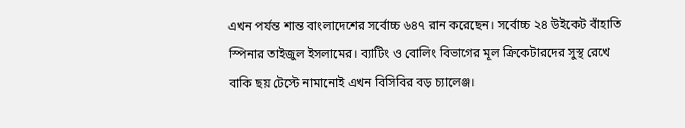এখন পর্যন্ত শান্ত বাংলাদেশের সর্বোচ্চ ৬৪৭ রান করেছেন। সর্বোচ্চ ২৪ উইকেট বাঁহাতি স্পিনার তাইজুল ইসলামের। ব্যাটিং ও বোলিং বিভাগের মূল ক্রিকেটারদের সুস্থ রেখে বাকি ছয় টেস্টে নামানোই এখন বিসিবির বড় চ্যালেঞ্জ।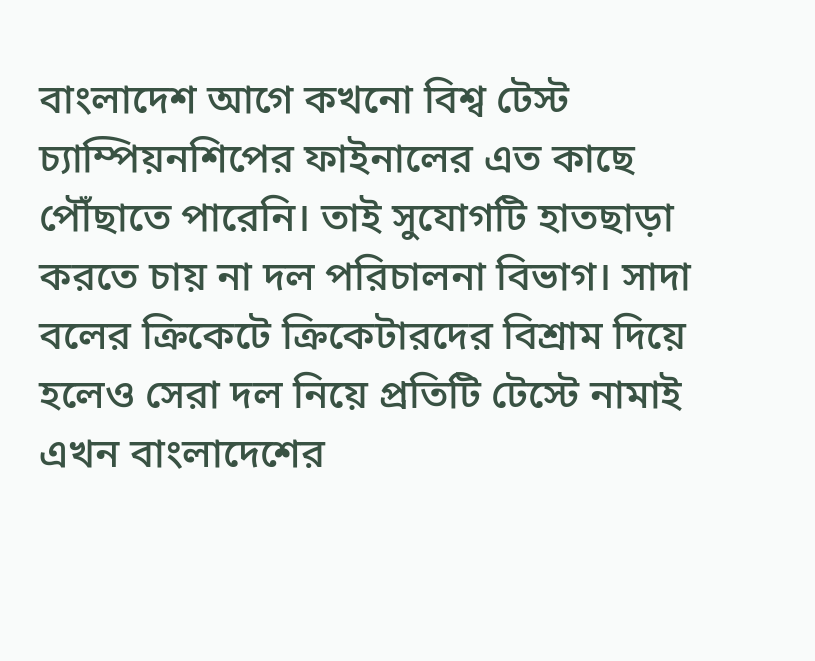বাংলাদেশ আগে কখনো বিশ্ব টেস্ট চ্যাম্পিয়নশিপের ফাইনালের এত কাছে পৌঁছাতে পারেনি। তাই সুযোগটি হাতছাড়া করতে চায় না দল পরিচালনা বিভাগ। সাদা বলের ক্রিকেটে ক্রিকেটারদের বিশ্রাম দিয়ে হলেও সেরা দল নিয়ে প্রতিটি টেস্টে নামাই এখন বাংলাদেশের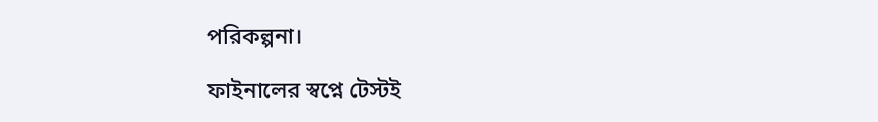পরিকল্পনা।

ফাইনালের স্বপ্নে টেস্টই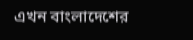এখন বাংলাদেশের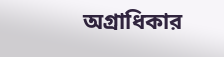অগ্রাধিকার